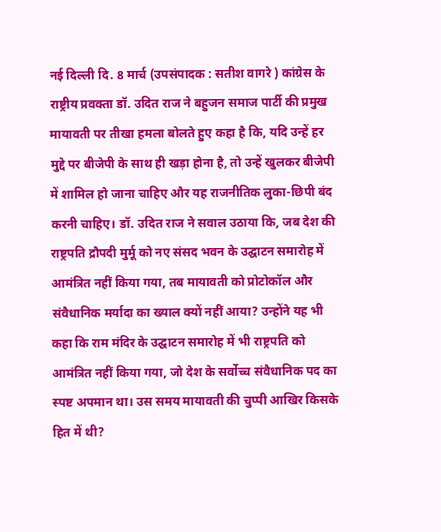नई दिल्ली दि. 8 मार्च (उपसंपादक : सतीश वागरे ) कांग्रेस के राष्ट्रीय प्रवक्ता डॉ. उदित राज ने बहुजन समाज पार्टी की प्रमुख मायावती पर तीखा हमला बोलते हुए कहा है कि, यदि उन्हें हर मुद्दे पर बीजेपी के साथ ही खड़ा होना है, तो उन्हें खुलकर बीजेपी में शामिल हो जाना चाहिए और यह राजनीतिक लुका-छिपी बंद करनी चाहिए। डॉ. उदित राज ने सवाल उठाया कि, जब देश की राष्ट्रपति द्रौपदी मुर्मू को नए संसद भवन के उद्घाटन समारोह में आमंत्रित नहीं किया गया, तब मायावती को प्रोटोकॉल और संवैधानिक मर्यादा का ख्याल क्यों नहीं आया? उन्होंने यह भी कहा कि राम मंदिर के उद्घाटन समारोह में भी राष्ट्रपति को आमंत्रित नहीं किया गया, जो देश के सर्वोच्च संवैधानिक पद का स्पष्ट अपमान था। उस समय मायावती की चुप्पी आखिर किसके हित में थी?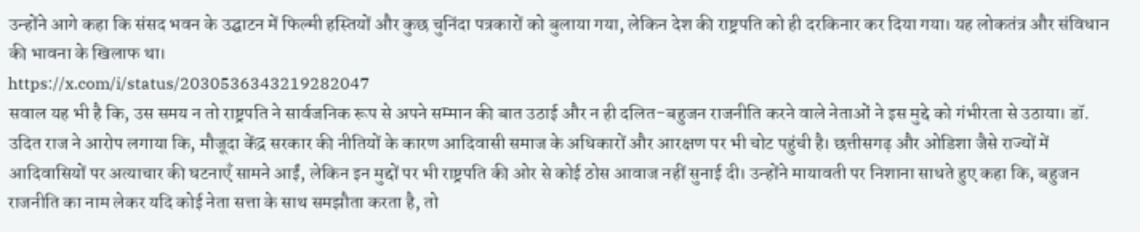उन्होंने आगे कहा कि संसद भवन के उद्घाटन में फिल्मी हस्तियों और कुछ चुनिंदा पत्रकारों को बुलाया गया, लेकिन देश की राष्ट्रपति को ही दरकिनार कर दिया गया। यह लोकतंत्र और संविधान की भावना के खिलाफ था।
https://x.com/i/status/2030536343219282047
सवाल यह भी है कि, उस समय न तो राष्ट्रपति ने सार्वजनिक रूप से अपने सम्मान की बात उठाई और न ही दलित-बहुजन राजनीति करने वाले नेताओं ने इस मुद्दे को गंभीरता से उठाया। डॉ. उदित राज ने आरोप लगाया कि, मौजूदा केंद्र सरकार की नीतियों के कारण आदिवासी समाज के अधिकारों और आरक्षण पर भी चोट पहुंची है। छत्तीसगढ़ और ओडिशा जैसे राज्यों में आदिवासियों पर अत्याचार की घटनाएँ सामने आईं, लेकिन इन मुद्दों पर भी राष्ट्रपति की ओर से कोई ठोस आवाज नहीं सुनाई दी। उन्होंने मायावती पर निशाना साधते हुए कहा कि, बहुजन राजनीति का नाम लेकर यदि कोई नेता सत्ता के साथ समझौता करता है, तो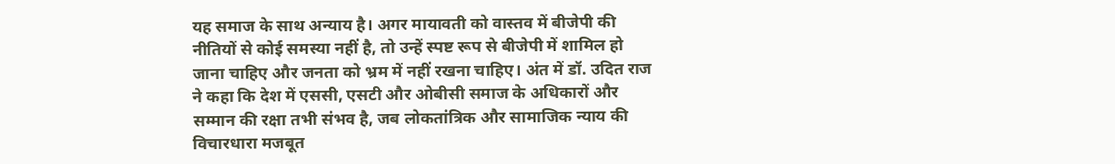यह समाज के साथ अन्याय है। अगर मायावती को वास्तव में बीजेपी की नीतियों से कोई समस्या नहीं है, तो उन्हें स्पष्ट रूप से बीजेपी में शामिल हो जाना चाहिए और जनता को भ्रम में नहीं रखना चाहिए। अंत में डॉ. उदित राज ने कहा कि देश में एससी, एसटी और ओबीसी समाज के अधिकारों और सम्मान की रक्षा तभी संभव है, जब लोकतांत्रिक और सामाजिक न्याय की विचारधारा मजबूत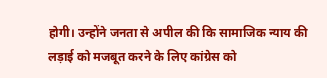होगी। उन्होंने जनता से अपील की कि सामाजिक न्याय की लड़ाई को मजबूत करने के लिए कांग्रेस को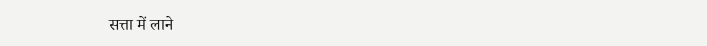सत्ता में लाने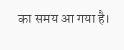का समय आ गया है।